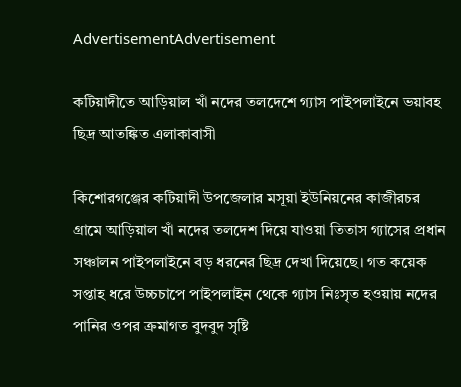AdvertisementAdvertisement

কটিয়াদীতে আড়িয়াল খাঁ নদের তলদেশে গ্যাস পাইপলাইনে ভয়াবহ ছিদ্র আতঙ্কিত এলাকাবাসী

কিশোরগঞ্জের কটিয়াদী উপজেলার মসূয়া ইউনিয়নের কাজীরচর গ্রামে আড়িয়াল খাঁ নদের তলদেশ দিয়ে যাওয়া তিতাস গ্যাসের প্রধান সঞ্চালন পাইপলাইনে বড় ধরনের ছিদ্র দেখা দিয়েছে। গত কয়েক সপ্তাহ ধরে উচ্চচাপে পাইপলাইন থেকে গ্যাস নিঃসৃত হওয়ায় নদের পানির ওপর ক্রমাগত বুদবুদ সৃষ্টি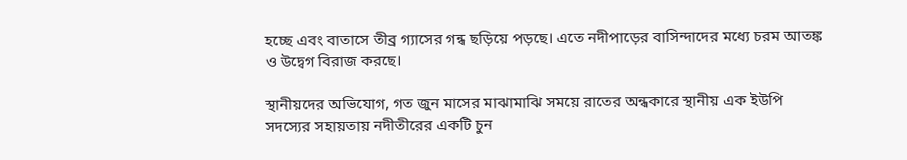হচ্ছে এবং বাতাসে তীব্র গ্যাসের গন্ধ ছড়িয়ে পড়ছে। এতে নদীপাড়ের বাসিন্দাদের মধ্যে চরম আতঙ্ক ও উদ্বেগ বিরাজ করছে।

স্থানীয়দের অভিযোগ, গত জুন মাসের মাঝামাঝি সময়ে রাতের অন্ধকারে স্থানীয় এক ইউপি সদস্যের সহায়তায় নদীতীরের একটি চুন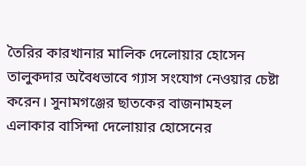তৈরির কারখানার মালিক দেলোয়ার হোসেন তালুকদার অবৈধভাবে গ্যাস সংযোগ নেওয়ার চেষ্টা করেন। সুনামগঞ্জের ছাতকের বাজনামহল এলাকার বাসিন্দা দেলোয়ার হোসেনের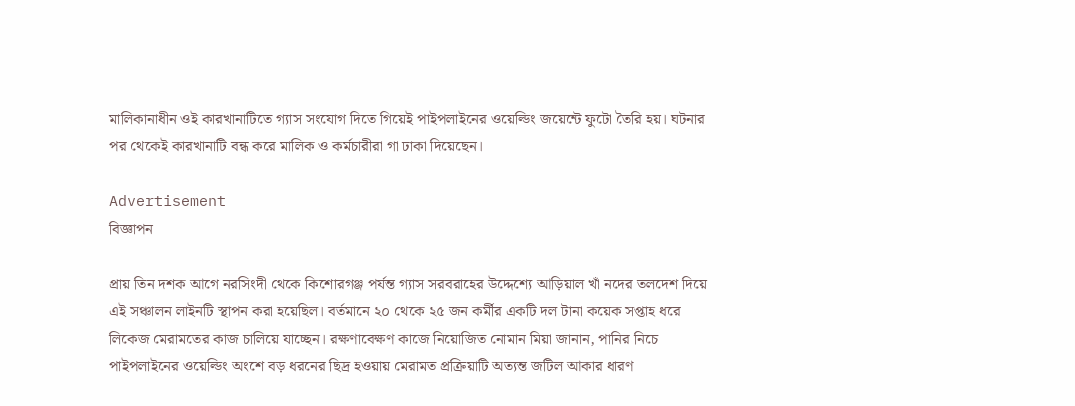মালিকানাধীন ওই কারখানাটিতে গ্যাস সংযোগ দিতে গিয়েই পাইপলাইনের ওয়েল্ডিং জয়েন্টে ফুটো তৈরি হয়। ঘটনার পর থেকেই কারখানাটি বন্ধ করে মালিক ও কর্মচারীরা গা ঢাকা দিয়েছেন।

Advertisement
বিজ্ঞাপন

প্রায় তিন দশক আগে নরসিংদী থেকে কিশোরগঞ্জ পর্যন্ত গ্যাস সরবরাহের উদ্দেশ্যে আড়িয়াল খাঁ নদের তলদেশ দিয়ে এই সঞ্চালন লাইনটি স্থাপন করা হয়েছিল। বর্তমানে ২০ থেকে ২৫ জন কর্মীর একটি দল টানা কয়েক সপ্তাহ ধরে লিকেজ মেরামতের কাজ চালিয়ে যাচ্ছেন। রক্ষণাবেক্ষণ কাজে নিয়োজিত নোমান মিয়া জানান, পানির নিচে পাইপলাইনের ওয়েল্ডিং অংশে বড় ধরনের ছিদ্র হওয়ায় মেরামত প্রক্রিয়াটি অত্যন্ত জটিল আকার ধারণ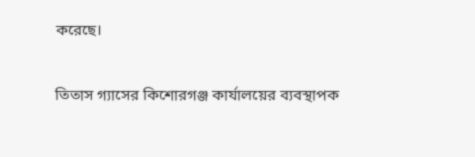করেছে।

তিতাস গ্যাসের কিশোরগঞ্জ কার্যালয়ের ব্যবস্থাপক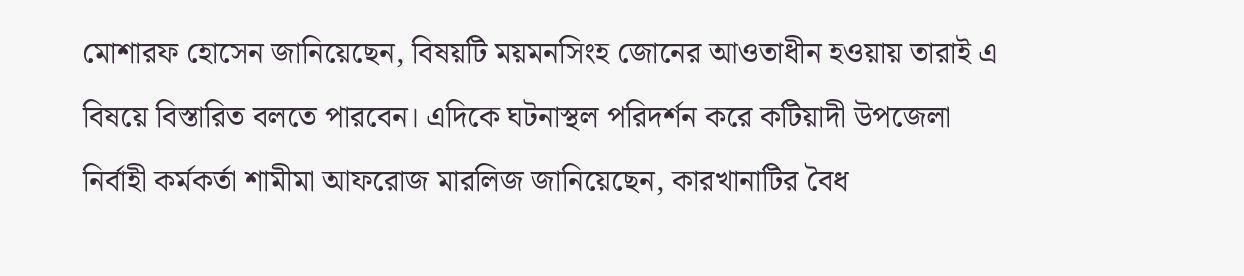মোশারফ হোসেন জানিয়েছেন, বিষয়টি ময়মনসিংহ জোনের আওতাধীন হওয়ায় তারাই এ বিষয়ে বিস্তারিত বলতে পারবেন। এদিকে ঘটনাস্থল পরিদর্শন করে কটিয়াদী উপজেলা নির্বাহী কর্মকর্তা শামীমা আফরোজ মারলিজ জানিয়েছেন, কারখানাটির বৈধ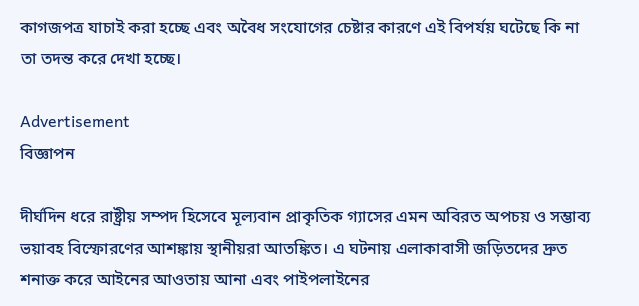কাগজপত্র যাচাই করা হচ্ছে এবং অবৈধ সংযোগের চেষ্টার কারণে এই বিপর্যয় ঘটেছে কি না তা তদন্ত করে দেখা হচ্ছে।

Advertisement
বিজ্ঞাপন

দীর্ঘদিন ধরে রাষ্ট্রীয় সম্পদ হিসেবে মূল্যবান প্রাকৃতিক গ্যাসের এমন অবিরত অপচয় ও সম্ভাব্য ভয়াবহ বিস্ফোরণের আশঙ্কায় স্থানীয়রা আতঙ্কিত। এ ঘটনায় এলাকাবাসী জড়িতদের দ্রুত শনাক্ত করে আইনের আওতায় আনা এবং পাইপলাইনের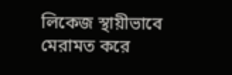লিকেজ স্থায়ীভাবে মেরামত করে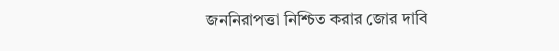জননিরাপত্তা নিশ্চিত করার জোর দাবি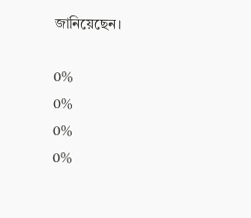জানিয়েছেন।

0%
0%
0%
0%